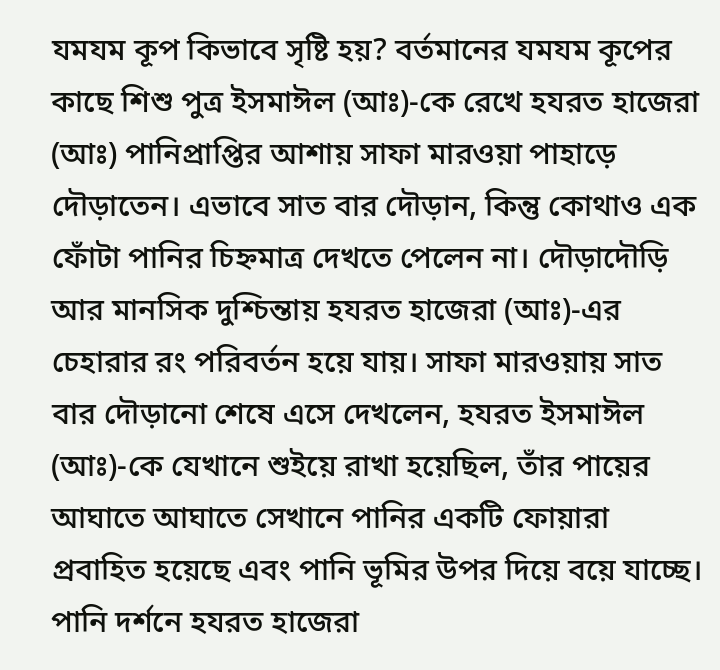যমযম কূপ কিভাবে সৃষ্টি হয়? বর্তমানের যমযম কূপের কাছে শিশু পুত্র ইসমাঈল (আঃ)-কে রেখে হযরত হাজেরা (আঃ) পানিপ্রাপ্তির আশায় সাফা মারওয়া পাহাড়ে দৌড়াতেন। এভাবে সাত বার দৌড়ান, কিন্তু কোথাও এক ফোঁটা পানির চিহ্নমাত্র দেখতে পেলেন না। দৌড়াদৌড়ি আর মানসিক দুশ্চিন্তায় হযরত হাজেরা (আঃ)-এর চেহারার রং পরিবর্তন হয়ে যায়। সাফা মারওয়ায় সাত বার দৌড়ানো শেষে এসে দেখলেন, হযরত ইসমাঈল (আঃ)-কে যেখানে শুইয়ে রাখা হয়েছিল, তাঁর পায়ের আঘাতে আঘাতে সেখানে পানির একটি ফোয়ারা প্রবাহিত হয়েছে এবং পানি ভূমির উপর দিয়ে বয়ে যাচ্ছে। পানি দর্শনে হযরত হাজেরা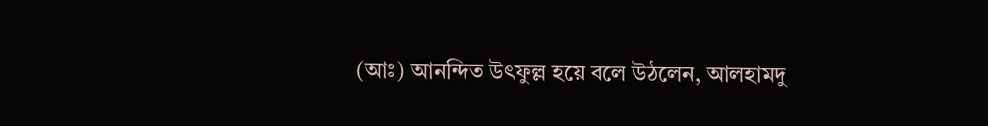(আঃ) আনন্দিত উৎফুল্ল হয়ে বলে উঠলেন, আলহামদু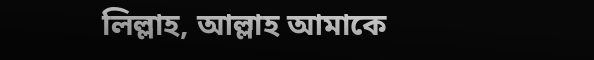লিল্লাহ, আল্লাহ আমাকে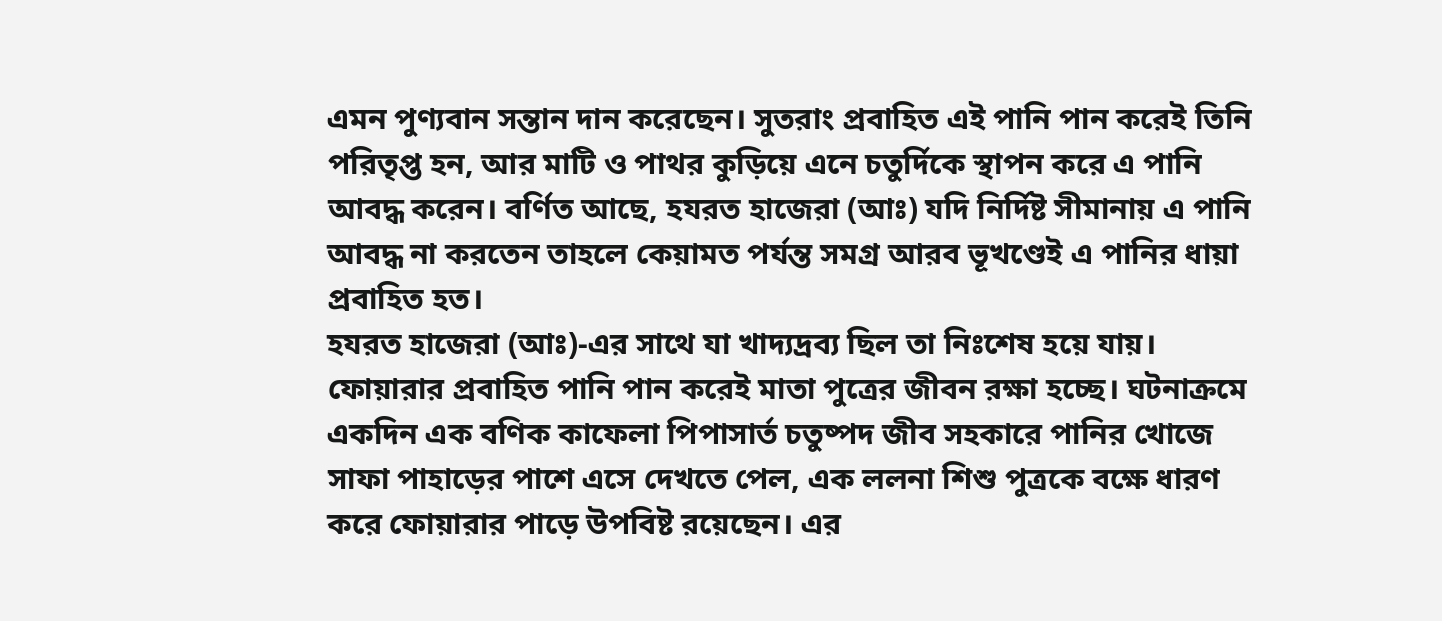এমন পুণ্যবান সন্তান দান করেছেন। সুতরাং প্রবাহিত এই পানি পান করেই তিনি পরিতৃপ্ত হন, আর মাটি ও পাথর কুড়িয়ে এনে চতুর্দিকে স্থাপন করে এ পানি আবদ্ধ করেন। বর্ণিত আছে, হযরত হাজেরা (আঃ) যদি নির্দিষ্ট সীমানায় এ পানি আবদ্ধ না করতেন তাহলে কেয়ামত পর্যন্ত সমগ্র আরব ভূখণ্ডেই এ পানির ধায়া প্রবাহিত হত।
হযরত হাজেরা (আঃ)-এর সাথে যা খাদ্যদ্রব্য ছিল তা নিঃশেষ হয়ে যায়। ফোয়ারার প্রবাহিত পানি পান করেই মাতা পুত্রের জীবন রক্ষা হচ্ছে। ঘটনাক্রমে একদিন এক বণিক কাফেলা পিপাসার্ত চতুষ্পদ জীব সহকারে পানির খোজে সাফা পাহাড়ের পাশে এসে দেখতে পেল, এক ললনা শিশু পুত্রকে বক্ষে ধারণ করে ফোয়ারার পাড়ে উপবিষ্ট রয়েছেন। এর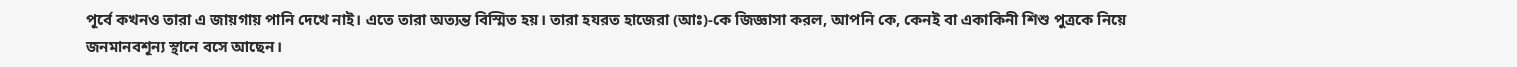পূর্বে কখনও তারা এ জায়গায় পানি দেখে নাই। এতে তারা অত্যন্ত বিস্মিত হয়। তারা হযরত হাজেরা (আঃ)-কে জিজ্ঞাসা করল, আপনি কে, কেনই বা একাকিনী শিশু পুত্রকে নিয়ে জনমানবশূন্য স্থানে বসে আছেন।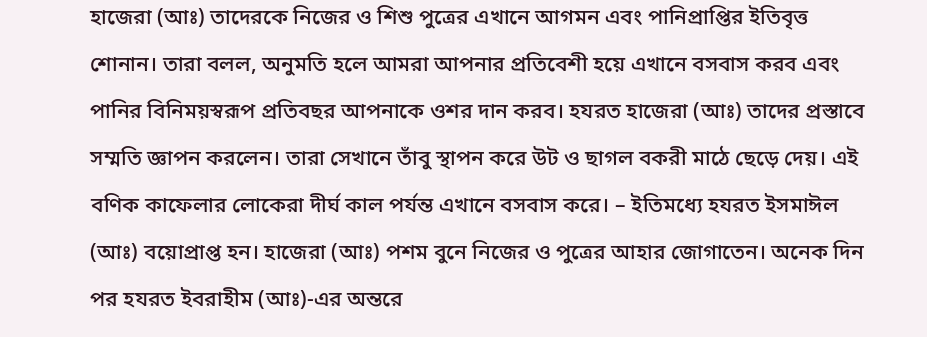হাজেরা (আঃ) তাদেরকে নিজের ও শিশু পুত্রের এখানে আগমন এবং পানিপ্রাপ্তির ইতিবৃত্ত শোনান। তারা বলল, অনুমতি হলে আমরা আপনার প্রতিবেশী হয়ে এখানে বসবাস করব এবং পানির বিনিময়স্বরূপ প্রতিবছর আপনাকে ওশর দান করব। হযরত হাজেরা (আঃ) তাদের প্রস্তাবে সম্মতি জ্ঞাপন করলেন। তারা সেখানে তাঁবু স্থাপন করে উট ও ছাগল বকরী মাঠে ছেড়ে দেয়। এই বণিক কাফেলার লোকেরা দীর্ঘ কাল পর্যন্ত এখানে বসবাস করে। – ইতিমধ্যে হযরত ইসমাঈল (আঃ) বয়োপ্রাপ্ত হন। হাজেরা (আঃ) পশম বুনে নিজের ও পুত্রের আহার জোগাতেন। অনেক দিন পর হযরত ইবরাহীম (আঃ)-এর অন্তরে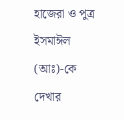হাজেরা ও পুত্র ইসমাঈল (আঃ)-কে দেখার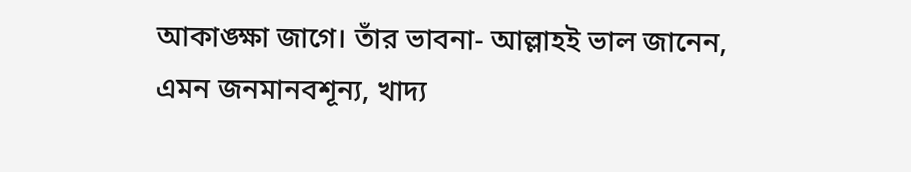আকাঙ্ক্ষা জাগে। তাঁর ভাবনা- আল্লাহই ভাল জানেন, এমন জনমানবশূন্য, খাদ্য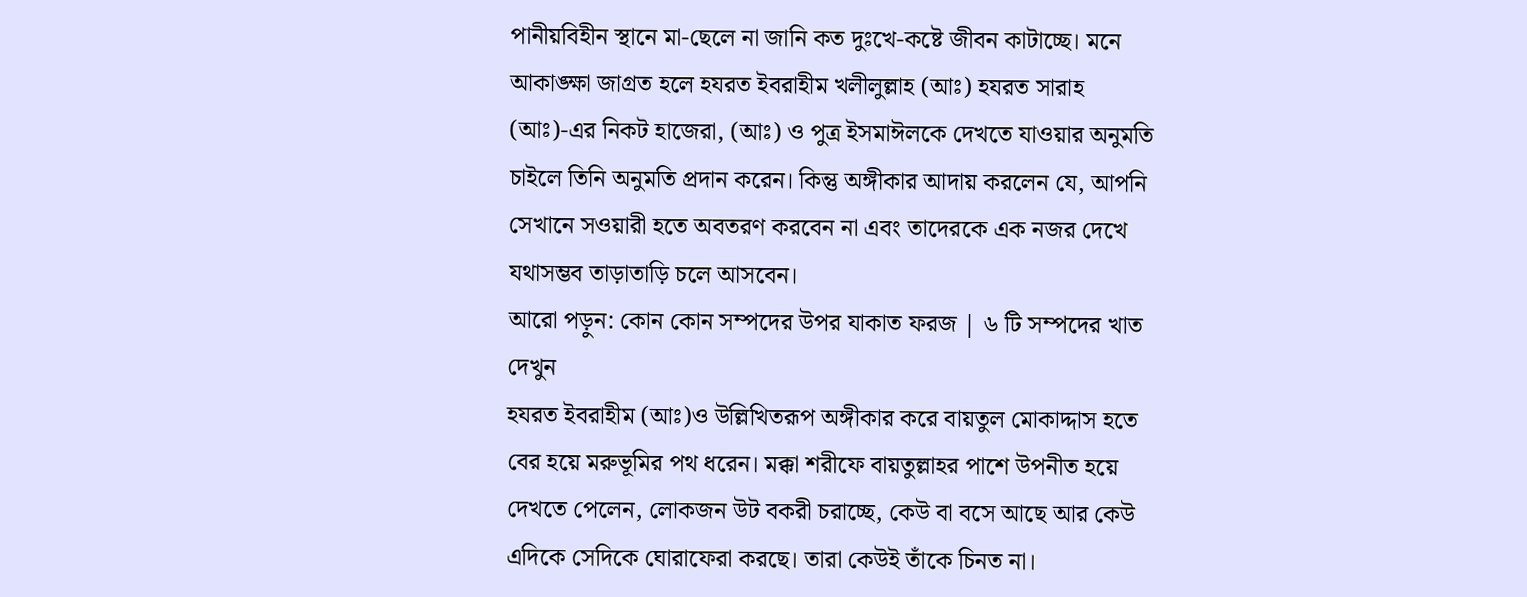পানীয়বিহীন স্থানে মা-ছেলে না জানি কত দুঃখে-কষ্টে জীবন কাটাচ্ছে। মনে আকাঙ্ক্ষা জাগ্রত হলে হযরত ইবরাহীম খলীলুল্লাহ (আঃ) হযরত সারাহ (আঃ)-এর নিকট হাজেরা, (আঃ) ও পুত্র ইসমাঈলকে দেখতে যাওয়ার অনুমতি চাইলে তিনি অনুমতি প্রদান করেন। কিন্তু অঙ্গীকার আদায় করলেন যে, আপনি সেখানে সওয়ারী হতে অবতরণ করবেন না এবং তাদেরকে এক নজর দেখে যথাসম্ভব তাড়াতাড়ি চলে আসবেন।
আরো পড়ুন: কোন কোন সম্পদের উপর যাকাত ফরজ | ৬ টি সম্পদের খাত দেখুন
হযরত ইবরাহীম (আঃ)ও উল্লিখিতরূপ অঙ্গীকার করে বায়তুল মোকাদ্দাস হতে বের হয়ে মরুভূমির পথ ধরেন। মক্কা শরীফে বায়তুল্লাহর পাশে উপনীত হয়ে দেখতে পেলেন, লোকজন উট বকরী চরাচ্ছে, কেউ বা বসে আছে আর কেউ এদিকে সেদিকে ঘোরাফেরা করছে। তারা কেউই তাঁকে চিনত না।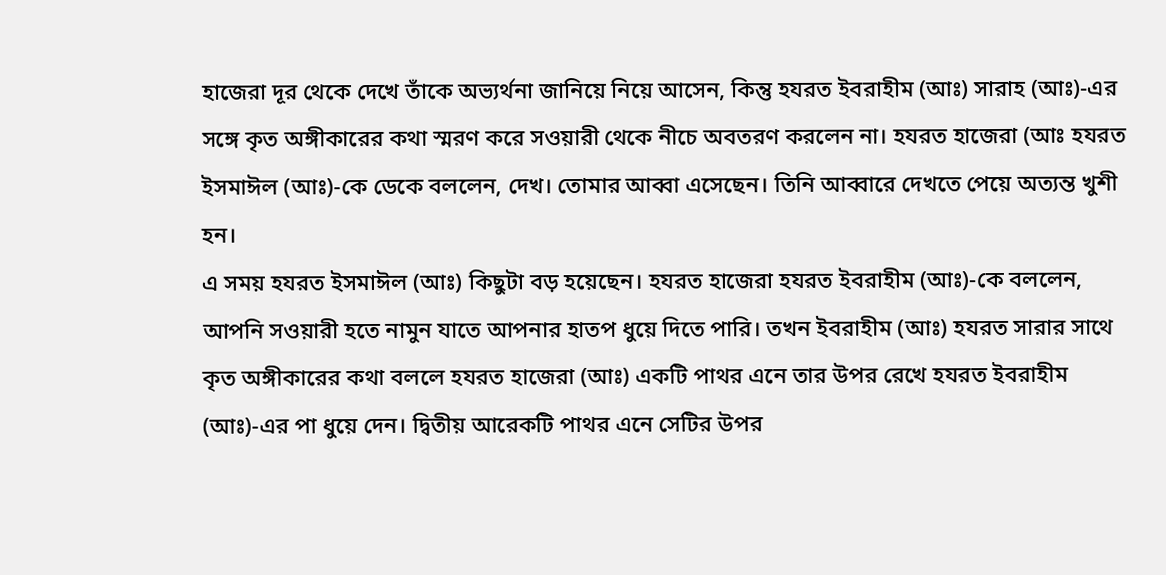হাজেরা দূর থেকে দেখে তাঁকে অভ্যর্থনা জানিয়ে নিয়ে আসেন, কিন্তু হযরত ইবরাহীম (আঃ) সারাহ (আঃ)-এর সঙ্গে কৃত অঙ্গীকারের কথা স্মরণ করে সওয়ারী থেকে নীচে অবতরণ করলেন না। হযরত হাজেরা (আঃ হযরত ইসমাঈল (আঃ)-কে ডেকে বললেন, দেখ। তোমার আব্বা এসেছেন। তিনি আব্বারে দেখতে পেয়ে অত্যন্ত খুশী হন।
এ সময় হযরত ইসমাঈল (আঃ) কিছুটা বড় হয়েছেন। হযরত হাজেরা হযরত ইবরাহীম (আঃ)-কে বললেন, আপনি সওয়ারী হতে নামুন যাতে আপনার হাতপ ধুয়ে দিতে পারি। তখন ইবরাহীম (আঃ) হযরত সারার সাথে কৃত অঙ্গীকারের কথা বললে হযরত হাজেরা (আঃ) একটি পাথর এনে তার উপর রেখে হযরত ইবরাহীম (আঃ)-এর পা ধুয়ে দেন। দ্বিতীয় আরেকটি পাথর এনে সেটির উপর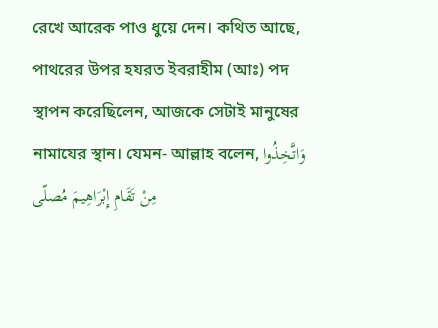রেখে আরেক পাও ধুয়ে দেন। কথিত আছে, পাথরের উপর হযরত ইবরাহীম (আঃ) পদ স্থাপন করেছিলেন, আজকে সেটাই মানুষের নামাযের স্থান। যেমন- আল্লাহ বলেন, وَاتَّخِذُوا مِنْ تَقَامِ إِبْرَاهِيمَ مُصلّى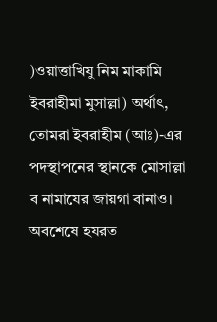)ওয়াত্তাখিযু নিম মাকামি ইবরাহীমা মুসাল্লা) অর্থাৎ, তোমরা ইবরাহীম (আঃ)-এর পদস্থাপনের স্থানকে মোসাল্লা ব নামাযের জায়গা বানাও। অবশেষে হযরত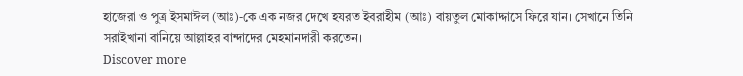হাজেরা ও পুত্র ইসমাঈল (আঃ)-কে এক নজর দেখে হযরত ইবরাহীম (আঃ) বায়তুল মোকাদ্দাসে ফিরে যান। সেখানে তিনি সরাইখানা বানিয়ে আল্লাহর বান্দাদের মেহমানদারী করতেন।
Discover more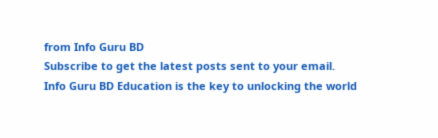from Info Guru BD
Subscribe to get the latest posts sent to your email.
Info Guru BD Education is the key to unlocking the world